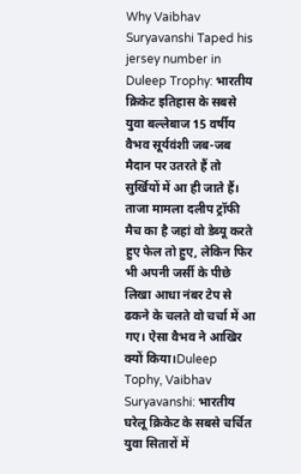Why Vaibhav Suryavanshi Taped his jersey number in Duleep Trophy: भारतीय क्रिकेट इतिहास के सबसे युवा बल्लेबाज 15 वर्षीय वैभव सूर्यवंशी जब-जब मैदान पर उतरते हैं तो सुर्खियों में आ ही जाते हैं। ताजा मामला दलीप ट्रॉफी मैच का है जहां वो डेब्यू करते हुए फेल तो हुए, लेकिन फिर भी अपनी जर्सी के पीछे लिखा आधा नंबर टेप से ढकने के चलते वो चर्चा में आ गए। ऐसा वैभव ने आखिर क्यों किया।Duleep Tophy, Vaibhav Suryavanshi: भारतीय घरेलू क्रिकेट के सबसे चर्चित युवा सितारों में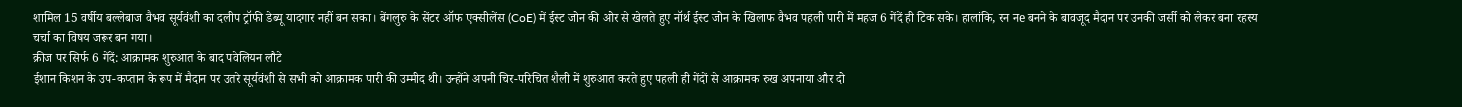शामिल 15 वर्षीय बल्लेबाज वैभव सूर्यवंशी का दलीप ट्रॉफी डेब्यू यादगार नहीं बन सका। बेंगलुरु के सेंटर ऑफ एक्सीलेंस (CoE) में ईस्ट जोन की ओर से खेलते हुए नॉर्थ ईस्ट जोन के खिलाफ वैभव पहली पारी में महज 6 गेंदें ही टिक सके। हालांकि, रन नe बनने के बावजूद मैदान पर उनकी जर्सी को लेकर बना रहस्य चर्चा का विषय जरूर बन गया।
क्रीज पर सिर्फ 6 गेंदें: आक्रामक शुरुआत के बाद पवेलियन लौटे
ईशान किशन के उप-कप्तान के रूप में मैदान पर उतरे सूर्यवंशी से सभी को आक्रामक पारी की उम्मीद थी। उन्होंने अपनी चिर-परिचित शैली में शुरुआत करते हुए पहली ही गेंदों से आक्रामक रुख अपनाया और दो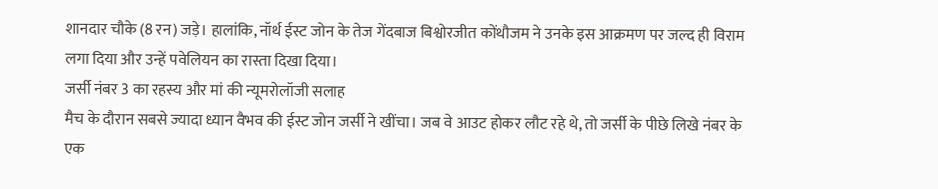शानदार चौके (8 रन) जड़े। हालांकि, नॉर्थ ईस्ट जोन के तेज गेंदबाज बिश्वोरजीत कोंथौजम ने उनके इस आक्रमण पर जल्द ही विराम लगा दिया और उन्हें पवेलियन का रास्ता दिखा दिया।
जर्सी नंबर 3 का रहस्य और मां की न्यूमरोलॉजी सलाह
मैच के दौरान सबसे ज्यादा ध्यान वैभव की ईस्ट जोन जर्सी ने खींचा। जब वे आउट होकर लौट रहे थे, तो जर्सी के पीछे लिखे नंबर के एक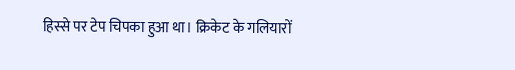हिस्से पर टेप चिपका हुआ था। क्रिकेट के गलियारों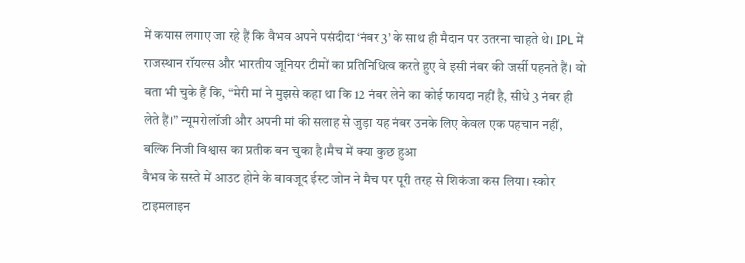में कयास लगाए जा रहे हैं कि वैभव अपने पसंदीदा ‘नंबर 3’ के साथ ही मैदान पर उतरना चाहते थे। IPL में राजस्थान रॉयल्स और भारतीय जूनियर टीमों का प्रतिनिधित्व करते हुए वे इसी नंबर की जर्सी पहनते हैं। वो बता भी चुके हैं कि, “मेरी मां ने मुझसे कहा था कि 12 नंबर लेने का कोई फायदा नहीं है, सीधे 3 नंबर ही लेते हैं।” न्यूमरोलॉजी और अपनी मां की सलाह से जुड़ा यह नंबर उनके लिए केवल एक पहचान नहीं, बल्कि निजी विश्वास का प्रतीक बन चुका है।मैच में क्या कुछ हुआ
वैभव के सस्ते में आउट होने के बावजूद ईस्ट जोन ने मैच पर पूरी तरह से शिकंजा कस लिया। स्कोर टाइमलाइन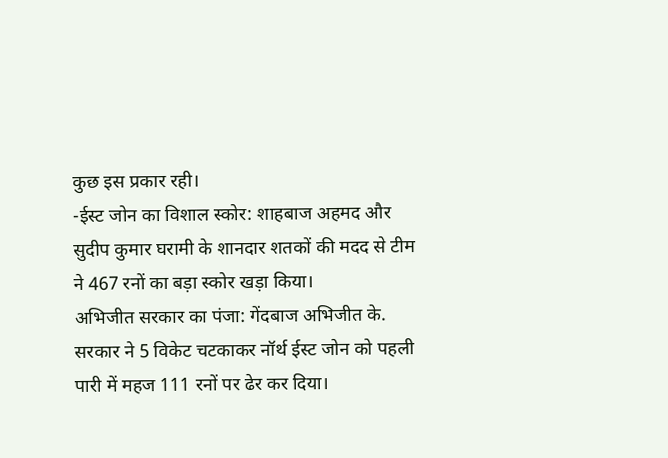कुछ इस प्रकार रही।
-ईस्ट जोन का विशाल स्कोर: शाहबाज अहमद और सुदीप कुमार घरामी के शानदार शतकों की मदद से टीम ने 467 रनों का बड़ा स्कोर खड़ा किया।
अभिजीत सरकार का पंजा: गेंदबाज अभिजीत के. सरकार ने 5 विकेट चटकाकर नॉर्थ ईस्ट जोन को पहली पारी में महज 111 रनों पर ढेर कर दिया।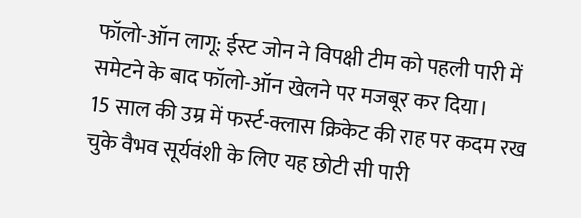फॉलो-ऑन लागू: ईस्ट जोन ने विपक्षी टीम को पहली पारी में समेटने के बाद फॉलो-ऑन खेलने पर मजबूर कर दिया।
15 साल की उम्र में फर्स्ट-क्लास क्रिकेट की राह पर कदम रख चुके वैभव सूर्यवंशी के लिए यह छोटी सी पारी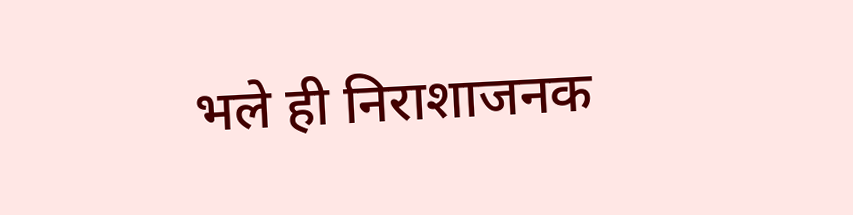भले ही निराशाजनक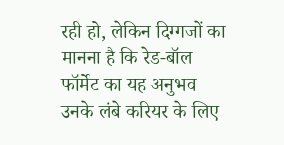रही हो, लेकिन दिग्गजों का मानना है कि रेड-बॉल फॉर्मेट का यह अनुभव उनके लंबे करियर के लिए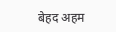बेहद अहम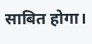साबित होगा।